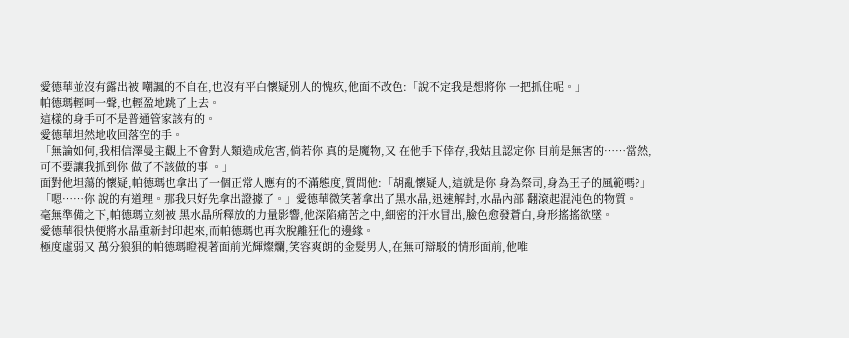愛德華並沒有露出被 嘲諷的不自在,也沒有平白懷疑別人的愧疚,他面不改色:「說不定我是想將你 一把抓住呢。」
帕德瑪輕呵一聲,也輕盈地跳了上去。
這樣的身手可不是普通管家該有的。
愛德華坦然地收回落空的手。
「無論如何,我相信澤曼主觀上不會對人類造成危害,倘若你 真的是魔物,又 在他手下倖存,我姑且認定你 目前是無害的……當然,可不要讓我抓到你 做了不該做的事 。」
面對他坦蕩的懷疑,帕德瑪也拿出了一個正常人應有的不滿態度,質問他:「胡亂懷疑人,這就是你 身為祭司,身為王子的風範嗎?」
「嗯……你 說的有道理。那我只好先拿出證據了。」愛德華微笑著拿出了黑水晶,迅速解封,水晶內部 翻滾起混沌色的物質。
毫無準備之下,帕德瑪立刻被 黑水晶所釋放的力量影響,他深陷痛苦之中,細密的汗水冒出,臉色愈發蒼白,身形搖搖欲墜。
愛德華很快便將水晶重新封印起來,而帕德瑪也再次脫離狂化的邊緣。
極度虛弱又 萬分狼狽的帕德瑪瞪視著面前光輝燦爛,笑容爽朗的金髮男人,在無可辯駁的情形面前,他唯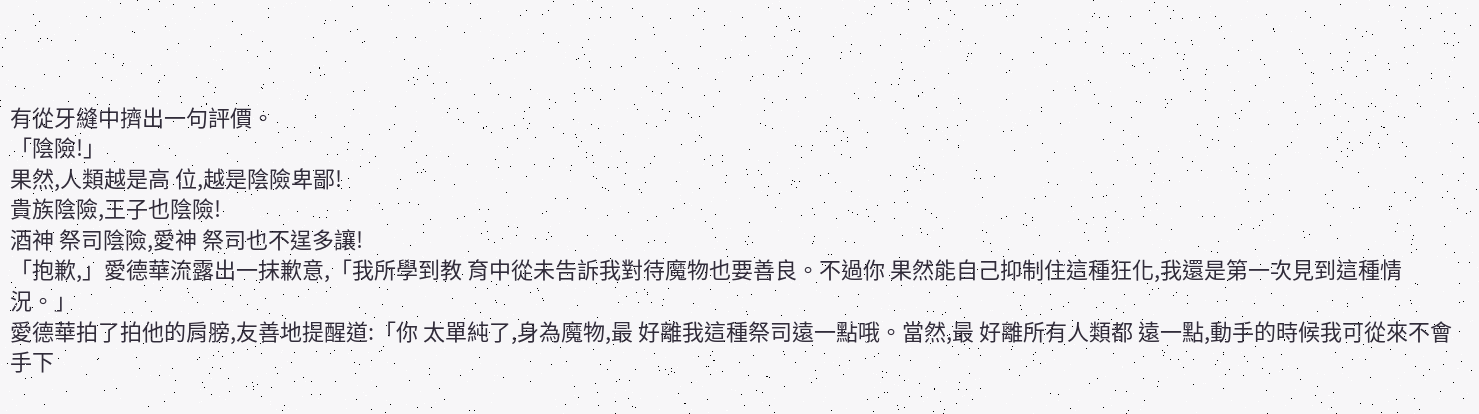有從牙縫中擠出一句評價。
「陰險!」
果然,人類越是高 位,越是陰險卑鄙!
貴族陰險,王子也陰險!
酒神 祭司陰險,愛神 祭司也不逞多讓!
「抱歉,」愛德華流露出一抹歉意,「我所學到教 育中從未告訴我對待魔物也要善良。不過你 果然能自己抑制住這種狂化,我還是第一次見到這種情況。」
愛德華拍了拍他的肩膀,友善地提醒道:「你 太單純了,身為魔物,最 好離我這種祭司遠一點哦。當然,最 好離所有人類都 遠一點,動手的時候我可從來不會手下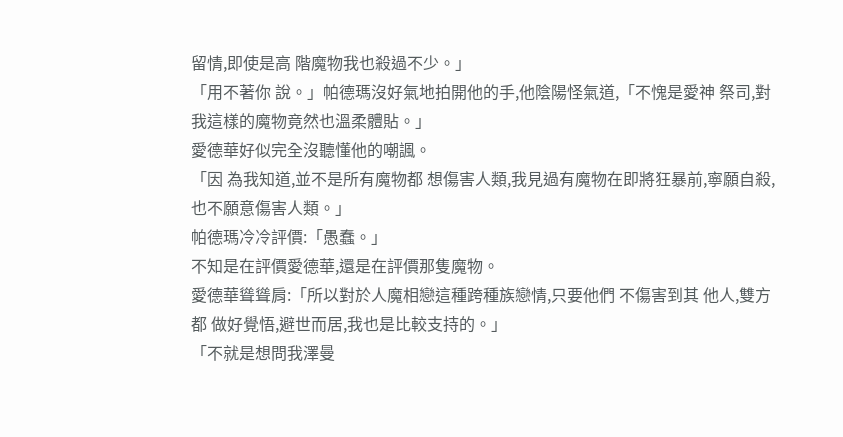留情,即使是高 階魔物我也殺過不少。」
「用不著你 說。」帕德瑪沒好氣地拍開他的手,他陰陽怪氣道,「不愧是愛神 祭司,對我這樣的魔物竟然也溫柔體貼。」
愛德華好似完全沒聽懂他的嘲諷。
「因 為我知道,並不是所有魔物都 想傷害人類,我見過有魔物在即將狂暴前,寧願自殺,也不願意傷害人類。」
帕德瑪冷冷評價:「愚蠢。」
不知是在評價愛德華,還是在評價那隻魔物。
愛德華聳聳肩:「所以對於人魔相戀這種跨種族戀情,只要他們 不傷害到其 他人,雙方都 做好覺悟,避世而居,我也是比較支持的。」
「不就是想問我澤曼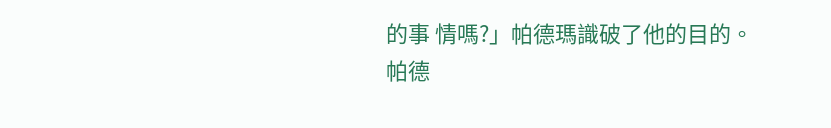的事 情嗎?」帕德瑪識破了他的目的。
帕德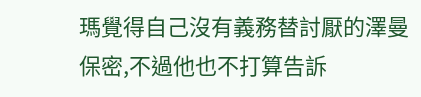瑪覺得自己沒有義務替討厭的澤曼保密,不過他也不打算告訴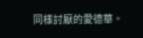同樣討厭的愛德華。